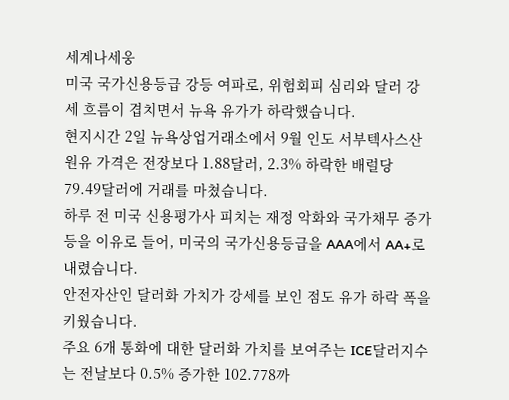세계나세웅
미국 국가신용등급 강등 여파로, 위험회피 심리와 달러 강세 흐름이 겹치면서 뉴욕 유가가 하락했습니다.
현지시간 2일 뉴욕상업거래소에서 9월 인도 서부텍사스산원유 가격은 전장보다 1.88달러, 2.3% 하락한 배럴당 79.49달러에 거래를 마쳤습니다.
하루 전 미국 신용평가사 피치는 재정 악화와 국가채무 증가 등을 이유로 들어, 미국의 국가신용등급을 AAA에서 AA+로 내렸습니다.
안전자산인 달러화 가치가 강세를 보인 점도 유가 하락 폭을 키웠습니다.
주요 6개 통화에 대한 달러화 가치를 보여주는 ICE달러지수는 전날보다 0.5% 증가한 102.778까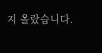지 올랐습니다.